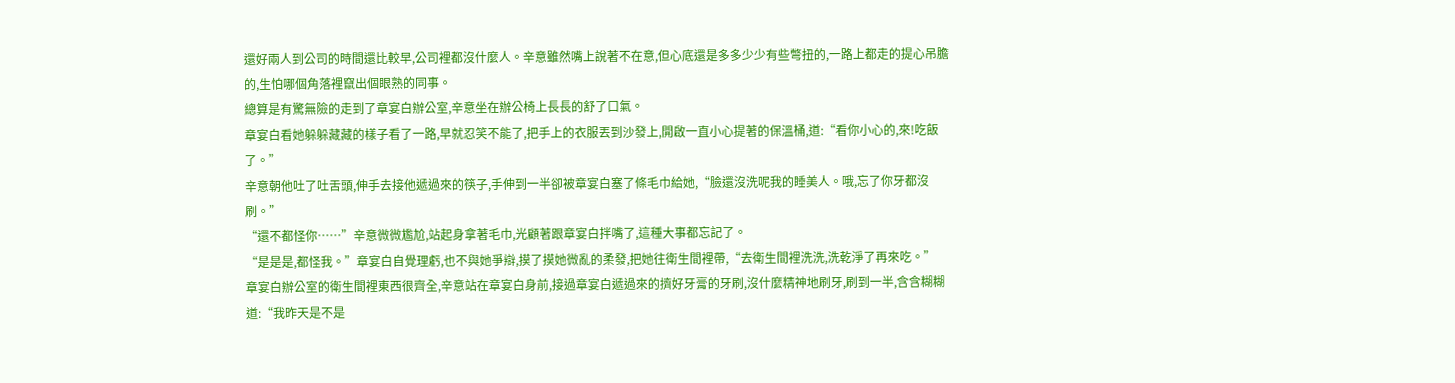還好兩人到公司的時間還比較早,公司裡都沒什麼人。辛意雖然嘴上說著不在意,但心底還是多多少少有些彆扭的,一路上都走的提心吊膽的,生怕哪個角落裡竄出個眼熟的同事。
總算是有驚無險的走到了章宴白辦公室,辛意坐在辦公椅上長長的舒了口氣。
章宴白看她躲躲藏藏的樣子看了一路,早就忍笑不能了,把手上的衣服丟到沙發上,開啟一直小心提著的保溫桶,道:“看你小心的,來!吃飯了。”
辛意朝他吐了吐舌頭,伸手去接他遞過來的筷子,手伸到一半卻被章宴白塞了條毛巾給她,“臉還沒洗呢我的睡美人。哦,忘了你牙都沒刷。”
“還不都怪你……”辛意微微尷尬,站起身拿著毛巾,光顧著跟章宴白拌嘴了,這種大事都忘記了。
“是是是,都怪我。”章宴白自覺理虧,也不與她爭辯,摸了摸她微亂的柔發,把她往衛生間裡帶,“去衛生間裡洗洗,洗乾淨了再來吃。”
章宴白辦公室的衛生間裡東西很齊全,辛意站在章宴白身前,接過章宴白遞過來的擠好牙膏的牙刷,沒什麼精神地刷牙,刷到一半,含含糊糊道:“我昨天是不是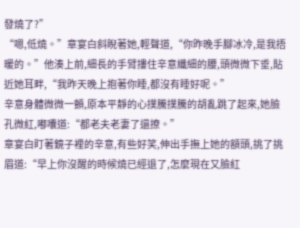發燒了?”
“嗯,低燒。”章宴白斜睨著她,輕聲道,“你昨晚手腳冰冷,是我捂暖的。”他湊上前,細長的手臂摟住辛意纖細的腰,頭微微下垂,貼近她耳畔,“我昨天晚上抱著你睡,都沒有睡好呢。”
辛意身體微微一顫,原本平靜的心撲騰撲騰的胡亂跳了起來,她臉孔微紅,嘟囔道:“都老夫老妻了還撩。”
章宴白盯著鏡子裡的辛意,有些好笑,伸出手撫上她的額頭,挑了挑眉道:“早上你沒醒的時候燒已經退了,怎麼現在又臉紅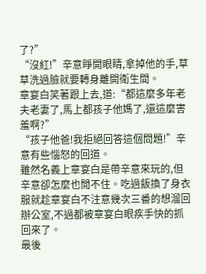了?”
“沒紅!”辛意睜開眼睛,拿掉他的手,草草洗過臉就要轉身離開衛生間。
章宴白笑著跟上去,道:“都這麼多年老夫老妻了,馬上都孩子他媽了,還這麼害羞啊?”
“孩子他爸!我拒絕回答這個問題!”辛意有些惱怒的回道。
雖然名義上章宴白是帶辛意來玩的,但辛意卻怎麼也閒不住。吃過飯換了身衣服就趁章宴白不注意幾次三番的想溜回辦公室,不過都被章宴白眼疾手快的抓回來了。
最後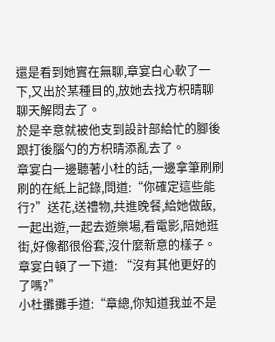還是看到她實在無聊,章宴白心軟了一下,又出於某種目的,放她去找方枳晴聊聊天解悶去了。
於是辛意就被他支到設計部給忙的腳後跟打後腦勺的方枳晴添亂去了。
章宴白一邊聽著小杜的話,一邊拿筆刷刷刷的在紙上記錄,問道:“你確定這些能行?”送花,送禮物,共進晚餐,給她做飯,一起出遊,一起去遊樂場,看電影,陪她逛街,好像都很俗套,沒什麼新意的樣子。章宴白頓了一下道: “沒有其他更好的了嗎?”
小杜攤攤手道:“章總,你知道我並不是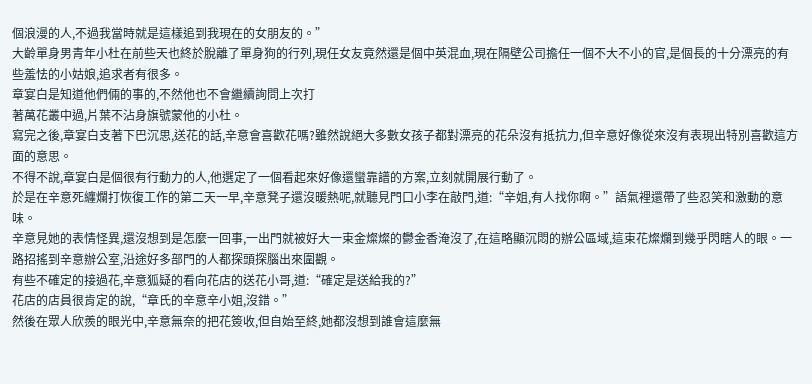個浪漫的人,不過我當時就是這樣追到我現在的女朋友的。”
大齡單身男青年小杜在前些天也終於脫離了單身狗的行列,現任女友竟然還是個中英混血,現在隔壁公司擔任一個不大不小的官,是個長的十分漂亮的有些羞怯的小姑娘,追求者有很多。
章宴白是知道他們倆的事的,不然他也不會繼續詢問上次打
著萬花叢中過,片葉不沾身旗號蒙他的小杜。
寫完之後,章宴白支著下巴沉思,送花的話,辛意會喜歡花嗎?雖然說絕大多數女孩子都對漂亮的花朵沒有抵抗力,但辛意好像從來沒有表現出特別喜歡這方面的意思。
不得不說,章宴白是個很有行動力的人,他選定了一個看起來好像還蠻靠譜的方案,立刻就開展行動了。
於是在辛意死纏爛打恢復工作的第二天一早,辛意凳子還沒暖熱呢,就聽見門口小李在敲門,道:“辛姐,有人找你啊。”語氣裡還帶了些忍笑和激動的意味。
辛意見她的表情怪異,還沒想到是怎麼一回事,一出門就被好大一束金燦燦的鬱金香淹沒了,在這略顯沉悶的辦公區域,這束花燦爛到幾乎閃瞎人的眼。一路招搖到辛意辦公室,沿途好多部門的人都探頭探腦出來圍觀。
有些不確定的接過花,辛意狐疑的看向花店的送花小哥,道:“確定是送給我的?”
花店的店員很肯定的說,“章氏的辛意辛小姐,沒錯。”
然後在眾人欣羨的眼光中,辛意無奈的把花簽收,但自始至終,她都沒想到誰會這麼無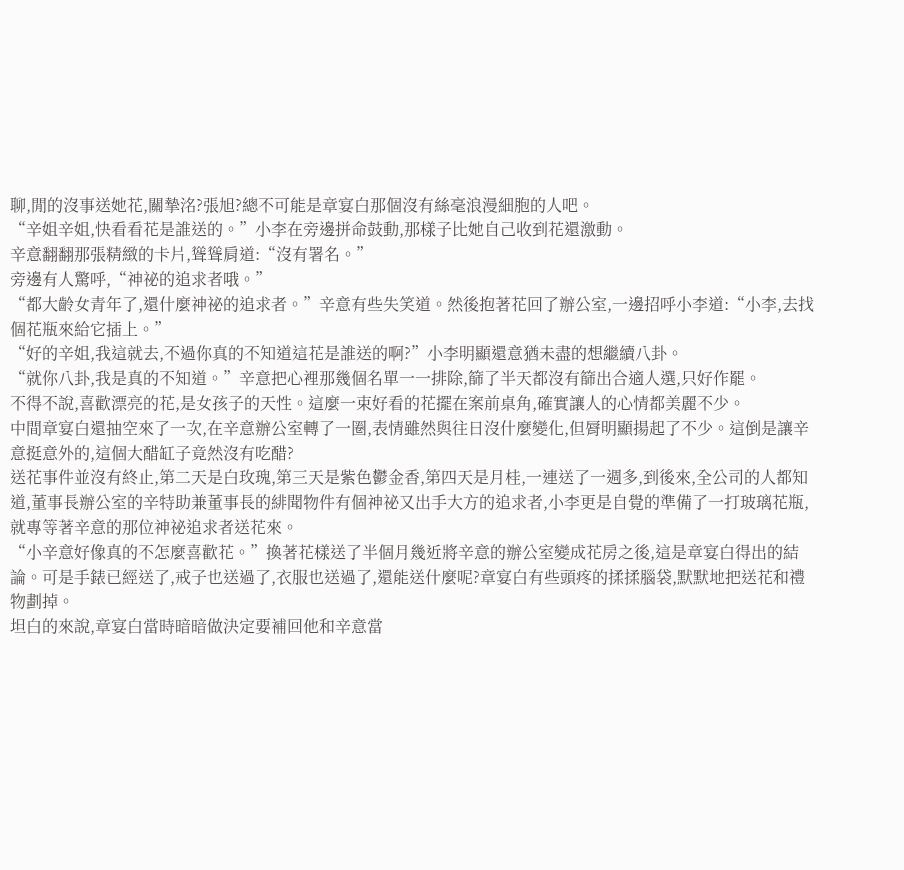聊,閒的沒事送她花,關摯洺?張旭?總不可能是章宴白那個沒有絲毫浪漫細胞的人吧。
“辛姐辛姐,快看看花是誰送的。”小李在旁邊拼命鼓動,那樣子比她自己收到花還激動。
辛意翻翻那張精緻的卡片,聳聳肩道:“沒有署名。”
旁邊有人驚呼,“神祕的追求者哦。”
“都大齡女青年了,還什麼神祕的追求者。”辛意有些失笑道。然後抱著花回了辦公室,一邊招呼小李道:“小李,去找個花瓶來給它插上。”
“好的辛姐,我這就去,不過你真的不知道這花是誰送的啊?”小李明顯還意猶未盡的想繼續八卦。
“就你八卦,我是真的不知道。”辛意把心裡那幾個名單一一排除,篩了半天都沒有篩出合適人選,只好作罷。
不得不說,喜歡漂亮的花,是女孩子的天性。這麼一束好看的花擺在案前桌角,確實讓人的心情都美麗不少。
中間章宴白還抽空來了一次,在辛意辦公室轉了一圈,表情雖然與往日沒什麼變化,但脣明顯揚起了不少。這倒是讓辛意挺意外的,這個大醋缸子竟然沒有吃醋?
送花事件並沒有終止,第二天是白玫瑰,第三天是紫色鬱金香,第四天是月桂,一連送了一週多,到後來,全公司的人都知道,董事長辦公室的辛特助兼董事長的緋聞物件有個神祕又出手大方的追求者,小李更是自覺的準備了一打玻璃花瓶,就專等著辛意的那位神祕追求者送花來。
“小辛意好像真的不怎麼喜歡花。”換著花樣送了半個月幾近將辛意的辦公室變成花房之後,這是章宴白得出的結論。可是手錶已經送了,戒子也送過了,衣服也送過了,還能送什麼呢?章宴白有些頭疼的揉揉腦袋,默默地把送花和禮物劃掉。
坦白的來說,章宴白當時暗暗做決定要補回他和辛意當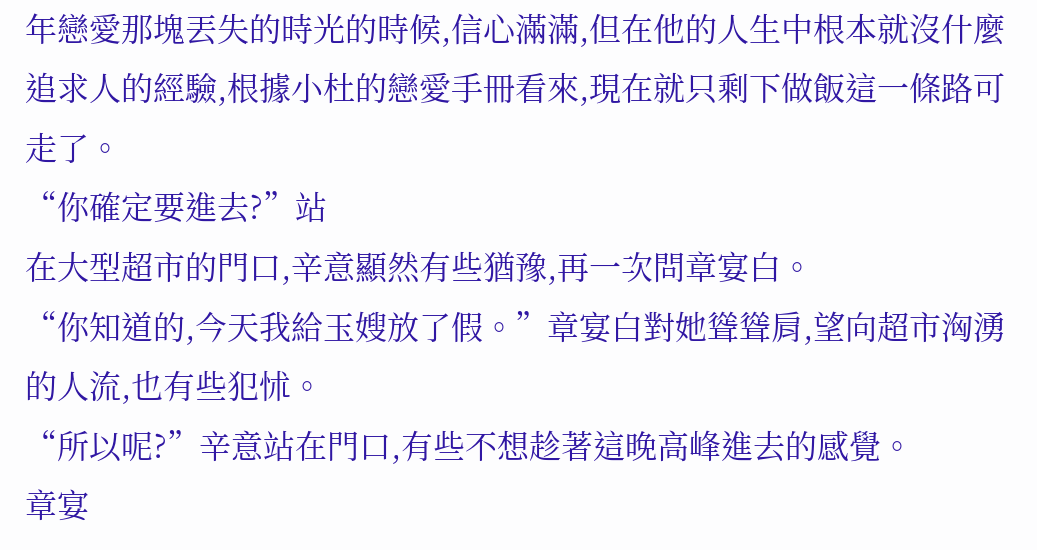年戀愛那塊丟失的時光的時候,信心滿滿,但在他的人生中根本就沒什麼追求人的經驗,根據小杜的戀愛手冊看來,現在就只剩下做飯這一條路可走了。
“你確定要進去?”站
在大型超市的門口,辛意顯然有些猶豫,再一次問章宴白。
“你知道的,今天我給玉嫂放了假。”章宴白對她聳聳肩,望向超市洶湧的人流,也有些犯怵。
“所以呢?”辛意站在門口,有些不想趁著這晚高峰進去的感覺。
章宴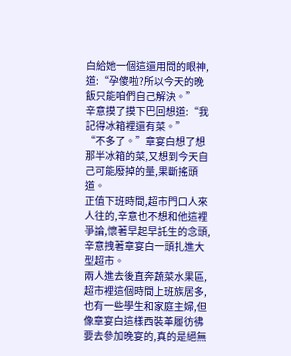白給她一個這還用問的眼神,道:“孕傻啦?所以今天的晚飯只能咱們自己解決。”
辛意摸了摸下巴回想道:“我記得冰箱裡還有菜。”
“不多了。”章宴白想了想那半冰箱的菜,又想到今天自己可能廢掉的量,果斷搖頭道。
正值下班時間,超市門口人來人往的,辛意也不想和他這裡爭論,懷著早起早託生的念頭,辛意拽著章宴白一頭扎進大型超市。
兩人進去後直奔蔬菜水果區,超市裡這個時間上班族居多,也有一些學生和家庭主婦,但像章宴白這樣西裝革履彷彿要去參加晚宴的,真的是絕無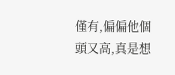僅有,偏偏他個頭又高,真是想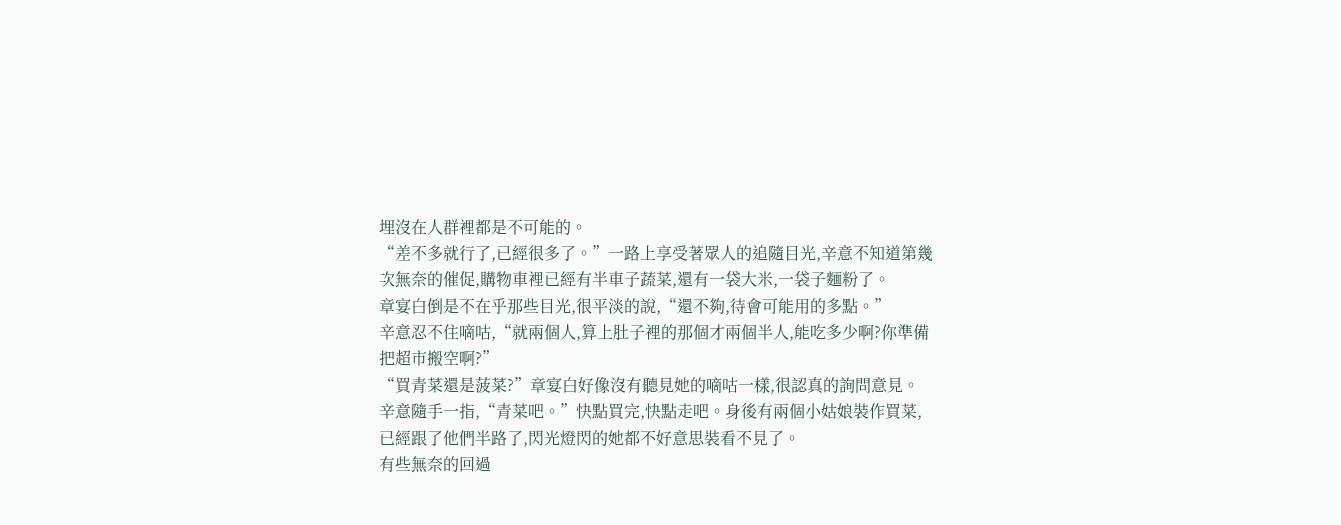埋沒在人群裡都是不可能的。
“差不多就行了,已經很多了。”一路上享受著眾人的追隨目光,辛意不知道第幾次無奈的催促,購物車裡已經有半車子蔬菜,還有一袋大米,一袋子麵粉了。
章宴白倒是不在乎那些目光,很平淡的說,“還不夠,待會可能用的多點。”
辛意忍不住嘀咕,“就兩個人,算上肚子裡的那個才兩個半人,能吃多少啊?你準備把超市搬空啊?”
“買青菜還是菠菜?”章宴白好像沒有聽見她的嘀咕一樣,很認真的詢問意見。
辛意隨手一指,“青菜吧。”快點買完,快點走吧。身後有兩個小姑娘裝作買菜,已經跟了他們半路了,閃光燈閃的她都不好意思裝看不見了。
有些無奈的回過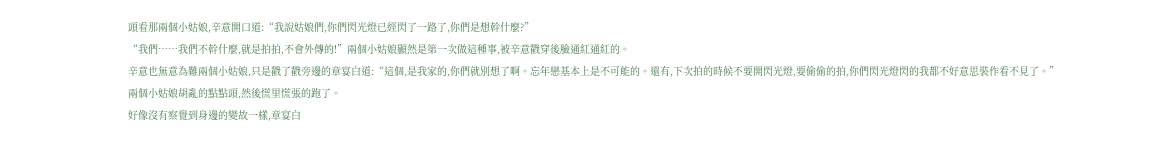頭看那兩個小姑娘,辛意開口道:“我說姑娘們,你們閃光燈已經閃了一路了,你們是想幹什麼?”
“我們……我們不幹什麼,就是拍拍,不會外傳的!”兩個小姑娘顯然是第一次做這種事,被辛意戳穿後臉通紅通紅的。
辛意也無意為難兩個小姑娘,只是戳了戳旁邊的章宴白道:“這個,是我家的,你們就別想了啊。忘年戀基本上是不可能的。還有,下次拍的時候不要開閃光燈,要偷偷的拍,你們閃光燈閃的我都不好意思裝作看不見了。”
兩個小姑娘胡亂的點點頭,然後慌里慌張的跑了。
好像沒有察覺到身邊的變故一樣,章宴白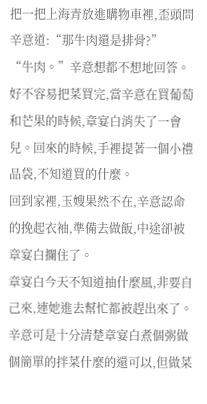把一把上海青放進購物車裡,歪頭問辛意道:“那牛肉還是排骨?”
“牛肉。”辛意想都不想地回答。
好不容易把菜買完,當辛意在買葡萄和芒果的時候,章宴白消失了一會兒。回來的時候,手裡提著一個小禮品袋,不知道買的什麼。
回到家裡,玉嫂果然不在,辛意認命的挽起衣袖,準備去做飯,中途卻被章宴白攔住了。
章宴白今天不知道抽什麼風,非要自己來,連她進去幫忙都被趕出來了。
辛意可是十分清楚章宴白煮個粥做個簡單的拌菜什麼的還可以,但做菜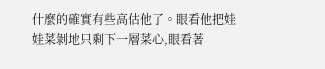什麼的確實有些高估他了。眼看他把娃娃菜剝地只剩下一層菜心,眼看著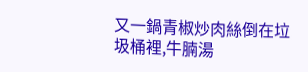又一鍋青椒炒肉絲倒在垃圾桶裡,牛腩湯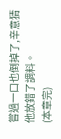嘗過一口也倒掉了,辛意猜他放錯了調料。
(本章完)